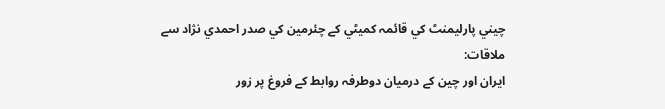چيني پارليمنٹ کي قائمہ کميٹي کے چئرمين کي صدر احمدي نژاد سے ملاقات:
ايران اور چين کے درميان دوطرفہ روابط کے فروغ پر زور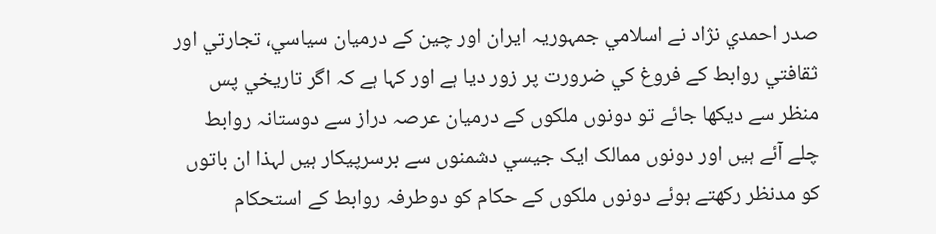صدر احمدي نژاد نے اسلامي جمہوريہ ايران اور چين کے درميان سياسي، تجارتي اور ثقافتي روابط کے فروغ کي ضرورت پر زور ديا ہے اور کہا ہے کہ اگر تاريخي پس منظر سے ديکھا جائے تو دونوں ملکوں کے درميان عرصہ دراز سے دوستانہ روابط چلے آئے ہيں اور دونوں ممالک ايک جيسي دشمنوں سے برسرپيکار ہيں لہذا ان باتوں کو مدنظر رکھتے ہوئے دونوں ملکوں کے حکام کو دوطرفہ روابط کے استحکام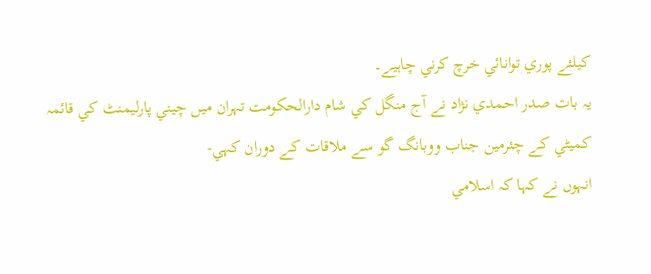کيلئے پوري توانائي خرچ کرني چاہيے۔
يہ بات صدر احمدي نژاد نے آج منگل کي شام دارالحکومت تہران ميں چيني پارليمنٹ کي قائمہ کميٹي کے چئرمين جناب ووبانگ گو سے ملاقات کے دوران کہي-
انہوں نے کہا کہ اسلامي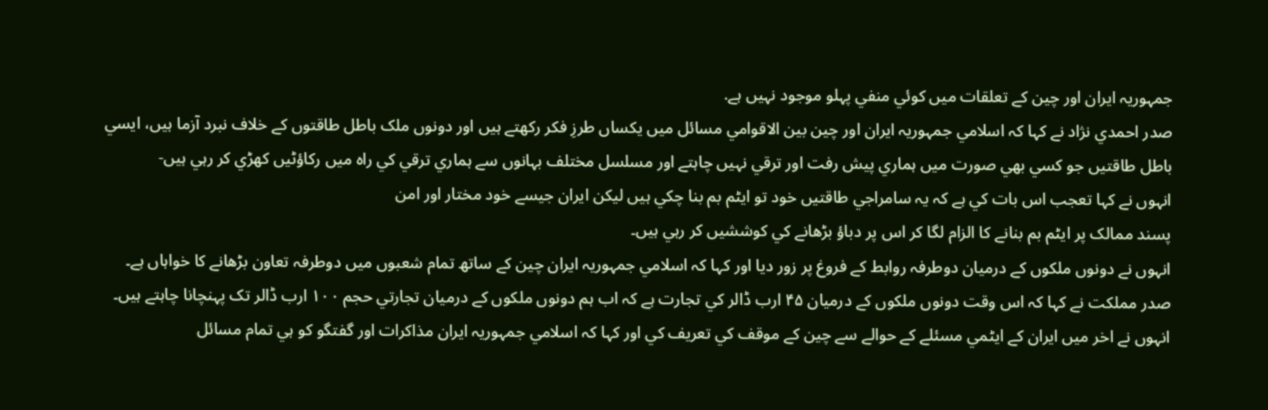جمہوريہ ايران اور چين کے تعلقات ميں کوئي منفي پہلو موجود نہيں ہے.
صدر احمدي نژاد نے کہا کہ اسلامي جمہوريہ ايران اور چين بين الاقوامي مسائل ميں يکساں طرزِ فکر رکھتے ہيں اور دونوں ملک باطل طاقتوں کے خلاف نبرد آزما ہيں، ايسي باطل طاقتيں جو کسي بھي صورت ميں ہماري پيش رفت اور ترقي نہيں چاہتے اور مسلسل مختلف بہانوں سے ہماري ترقي کي راہ ميں رکاؤٹيں کھڑي کر رہي ہيں-
انہوں نے کہا تعجب اس بات کي ہے کہ يہ سامراجي طاقتيں خود تو ايٹم بم بنا چکي ہيں ليکن ايران جيسے خود مختار اور امن
پسند ممالک پر ايٹم بم بنانے کا الزام لگا کر اس پر دباؤ بڑھانے کي کوششيں کر رہي ہيں۔
انہوں نے دونوں ملکوں کے درميان دوطرفہ روابط کے فروغ پر زور ديا اور کہا کہ اسلامي جمہوريہ ايران چين کے ساتھ تمام شعبوں ميں دوطرفہ تعاون بڑھانے کا خواہاں ہے۔
صدر مملکت نے کہا کہ اس وقت دونوں ملکوں کے درميان ۴۵ ارب ڈالر کي تجارت ہے کہ اب ہم دونوں ملکوں کے درميان تجارتي حجم ۱۰۰ ارب ڈالر تک پہنچانا چاہتے ہيں۔
انہوں نے اخر ميں ايران کے ايٹمي مسئلے کے حوالے سے چين کے موقف کي تعريف کي اور کہا کہ اسلامي جمہوريہ ايران مذاکرات اور گفتگو کو ہي تمام مسائل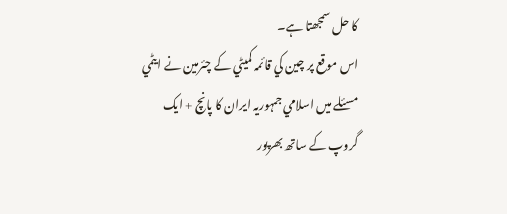کا حل سمجھتا ہے۔
اس موقع پر چين کي قائمہ کميٹي کے چئرمين نے ايٹمي مسئلے ميں اسلامي جمہوريہ ايران کا پانچ + ايک گروپ کے ساتھ بھرپور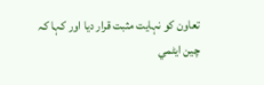تعاون کو نہايت مثبت قرار ديا اور کہا کہ چين ايٹمي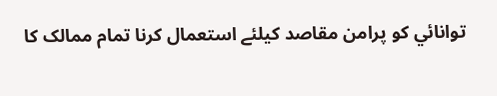توانائي کو پرامن مقاصد کيلئے استعمال کرنا تمام ممالک کا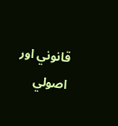قانوني اور اصولي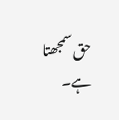حق سمجھتا ہے۔